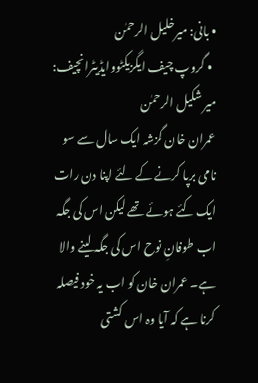• بانی: میرخلیل الرحمٰن
  • گروپ چیف ایگزیکٹووایڈیٹرانچیف: میر شکیل الرحمٰن
عمران خان گزشہ ایک سال سے سو نامی برپا کرنے کے لئے اپنا دن رات ایک کئے ہوئے تھے لیکن اس کی جگہ اب طوفانِ نوح اس کی جگہ لینے والا ہے۔ عمران خان کو اب یہ خود فیصلہ کرنا ہے کہ آیا وہ اس کشتی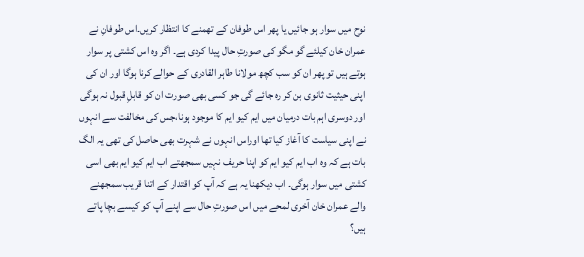نوح میں سوار ہو جائیں یا پھر اس طوفان کے تھمنے کا انتظار کریں۔اس طوفانِ نے عمران خان کیلئے گو مگو کی صورتِ حال پیدا کردی ہے۔ اگر وہ اس کشتی پر سوار ہوتے ہیں تو پھر ان کو سب کچھ مولانا طاہر القادری کے حوالے کرنا ہوگا اور ان کی اپنی حیثیت ثانوی بن کر رہ جائے گی جو کسی بھی صورت ان کو قابلِ قبول نہ ہوگی اور دوسری اہم بات درمیان میں ایم کیو ایم کا موجود ہونا،جس کی مخالفت سے انہوں نے اپنی سیاست کا آغاز کیا تھا اوراس انہوں نے شہرت بھی حاصل کی تھی یہ الگ بات ہے کہ وہ اب ایم کیو ایم کو اپنا حریف نہیں سمجھتے اب ایم کیو ایم بھی اسی کشتی میں سوار ہوگی۔ اب دیکھنا یہ ہے کہ آپ کو اقتدار کے اتنا قریب سمجھنے والے عمران خان آخری لمحے میں اس صورتِ حال سے اپنے آپ کو کیسے بچا پاتے ہیں؟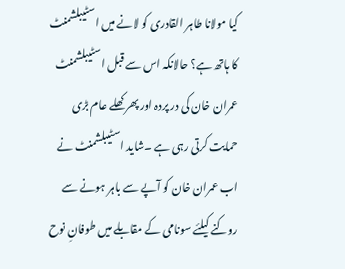کیا مولانا طاہر القادری کو لانے میں اسٹیبلشمنٹ کا ہاتھ ہے؟ حالانکہ اس سے قبل اسٹیبلشمنٹ عمران خان کی در پردہ اور پھر کھلے عام بڑی حمایت کرتی رہی ہے ۔شاید اسٹیبلشمنٹ نے اب عمران خان کو آپے سے باہر ہونے سے روکنے کیلئے سونامی کے مقابلے میں طوفانِ نوح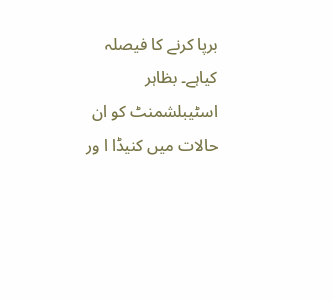برپا کرنے کا فیصلہ کیاہے۔ بظاہر اسٹیبلشمنٹ کو ان حالات میں کنیڈا ا ور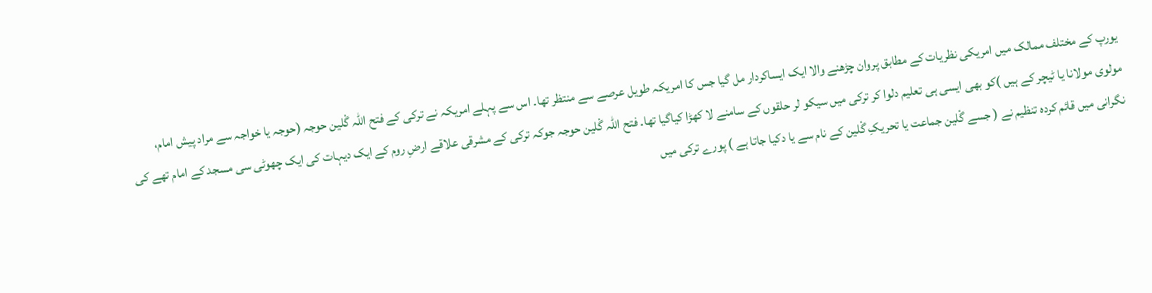یورپ کے مختلف ممالک میں امریکی نظریات کے مطابق پروان چڑھنے والا ایک ایساکردار مل گیا جس کا امریکہ طویل عرصے سے منتظر تھا۔ اس سے پہلے امریکہ نے ترکی کے فتح اللہ گْلین حوجہ (حوجہ یا خواجہ سے مراد پیش امام، مولوی مولانا یا ٹیچر کے ہیں )کو بھی ایسی ہی تعلیم دلوا کر ترکی میں سیکو لر حلقوں کے سامنے لا کھڑا کیاگیا تھا۔ فتح اللہ گْلین حوجہ جوکہ ترکی کے مشرقی علاقے ارضِ روم کے ایک دیہات کی ایک چھوٹی سی مسجد کے امام تھے کی نگرانی میں قائم کردہ تنظیم نے ( جسے گْلین جماعت یا تحریکِ گْلین کے نام سے یا دکیا جاتا ہے ) پورے ترکی میں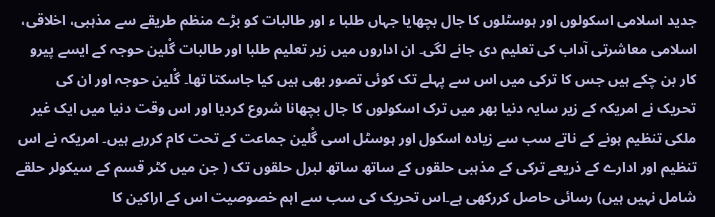جدید اسلامی اسکولوں اور ہوسٹلوں کا جال بچھایا جہاں طلبا ء اور طالبات کو بڑے منظم طریقے سے مذہبی، اخلاقی، اسلامی معاشرتی آداب کی تعلیم دی جانے لگی۔ ان اداروں میں زیر تعلیم طلبا اور طالبات گْلین حوجہ کے ایسے پیرو کار بن چکے ہیں جس کا ترکی میں اس سے پہلے تک کوئی تصور بھی ہیں کیا جاسکتا تھا۔ گْلین حوجہ اور ان کی تحریک نے امریکہ کے زیر سایہ دنیا بھر میں ترک اسکولوں کا جال بچھانا شروع کردیا اور اس وقت دنیا میں ایک غیر ملکی تنظیم ہونے کے ناتے سب سے زیادہ اسکول اور ہوسٹل اسی گْلین جماعت کے تحت کام کررہے ہیں۔ امریکہ نے اس تنظیم اور ادارے کے ذریعے ترکی کے مذہبی حلقوں کے ساتھ ساتھ لبرل حلقوں تک ( جن میں کٹر قسم کے سیکولر حلقے شامل نہیں ہیں) رسائی حاصل کررکھی ہے۔اس تحریک کی سب سے اہم خصوصیت اس کے اراکین کا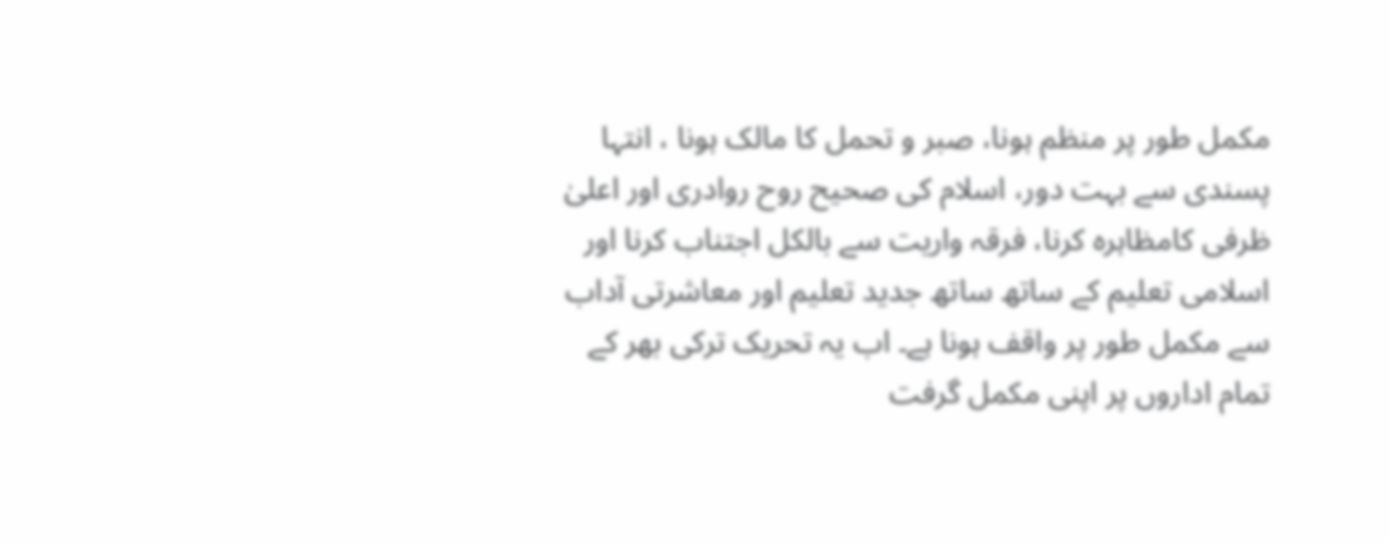مکمل طور پر منظم ہونا، صبر و تحمل کا مالک ہونا ، انتہا پسندی سے بہت دور، اسلام کی صحیح روح روادری اور اعلیٰ ظرفی کامظاہرہ کرنا، فرقہ واریت سے بالکل اجتناب کرنا اور اسلامی تعلیم کے ساتھ ساتھ جدید تعلیم اور معاشرتی آداب سے مکمل طور پر واقف ہونا ہے۔ اب یہ تحریک ترکی بھر کے تمام اداروں پر اپنی مکمل گرفت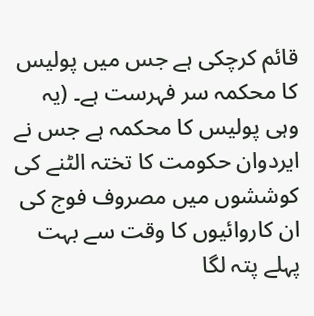قائم کرچکی ہے جس میں پولیس کا محکمہ سر فہرست ہے۔ (یہ وہی پولیس کا محکمہ ہے جس نے ایردوان حکومت کا تختہ الٹنے کی کوششوں میں مصروف فوج کی ان کاروائیوں کا وقت سے بہت پہلے پتہ لگا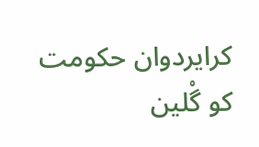کرایردوان حکومت کو گْلین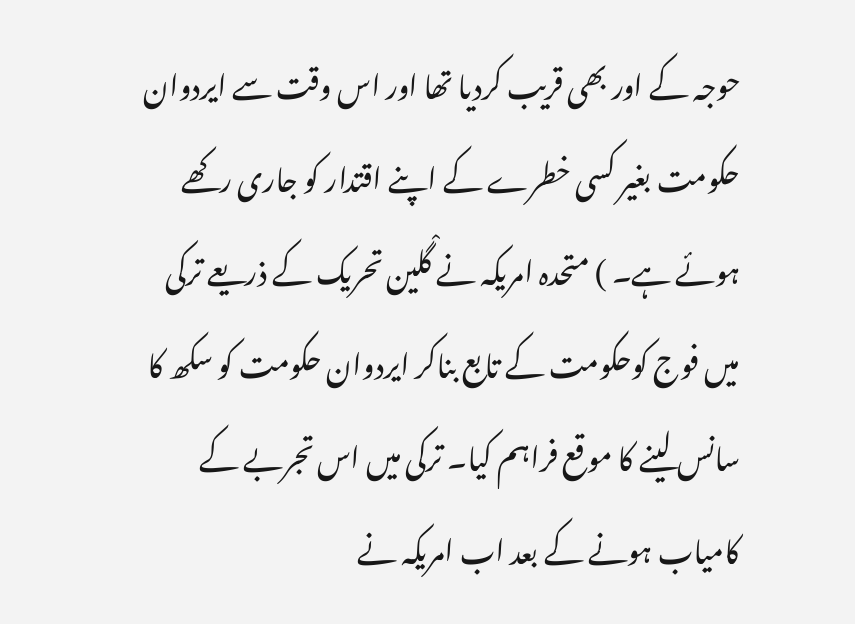حوجہ کے اور بھی قریب کردیا تھا اور اس وقت سے ایردوان حکومت بغیر کسی خطرے کے اپنے اقتدار کو جاری رکھے ہوئے ہے۔ ) متحدہ امریکہ نے گْلین تحریک کے ذریعے ترکی میں فوج کوحکومت کے تابع بناکر ایردوان حکومت کو سکھ کا سانس لینے کا موقع فراہم کیا۔ ترکی میں اس تجربے کے کامیاب ہونے کے بعد اب امریکہ نے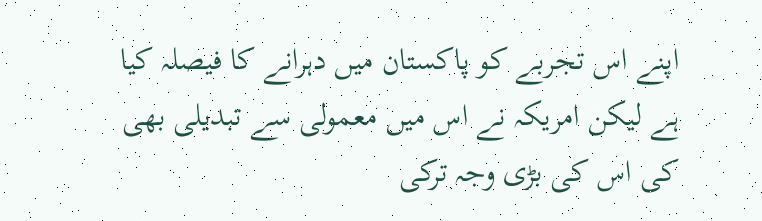اپنے اس تجربے کو پاکستان میں دہرانے کا فیصلہ کیا ہے لیکن امریکہ نے اس میں معمولی سے تبدیلی بھی کی اس کی بڑی وجہ ترکی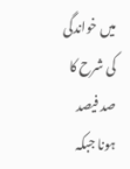میں خواندگی کی شرح کا صد فیصد ہونا جبکہ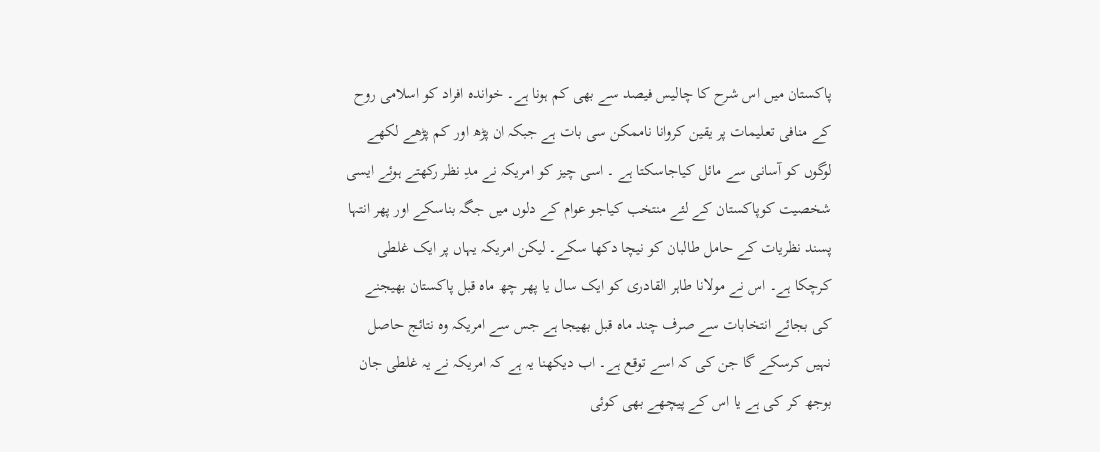پاکستان میں اس شرح کا چالیس فیصد سے بھی کم ہونا ہے۔ خواندہ افراد کو اسلامی روح کے منافی تعلیمات پر یقین کروانا ناممکن سی بات ہے جبکہ ان پڑھ اور کم پڑھے لکھے لوگوں کو آسانی سے مائل کیاجاسکتا ہے ۔ اسی چیز کو امریکہ نے مدِ نظر رکھتے ہوئے ایسی شخصیت کوپاکستان کے لئے منتخب کیاجو عوام کے دلوں میں جگہ بناسکے اور پھر انتہا پسند نظریات کے حامل طالبان کو نیچا دکھا سکے۔ لیکن امریکہ یہاں پر ایک غلطی کرچکا ہے۔ اس نے مولانا طاہر القادری کو ایک سال یا پھر چھ ماہ قبل پاکستان بھیجنے کی بجائے انتخابات سے صرف چند ماہ قبل بھیجا ہے جس سے امریکہ وہ نتائج حاصل نہیں کرسکے گا جن کی کہ اسے توقع ہے۔ اب دیکھنا یہ ہے کہ امریکہ نے یہ غلطی جان بوجھ کر کی ہے یا اس کے پیچھے بھی کوئی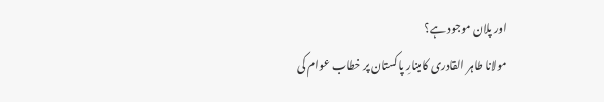اور پلان موجود ہے؟
مولانا طاہر القادری کامینارِ پاکستان پر خطاب عوام کی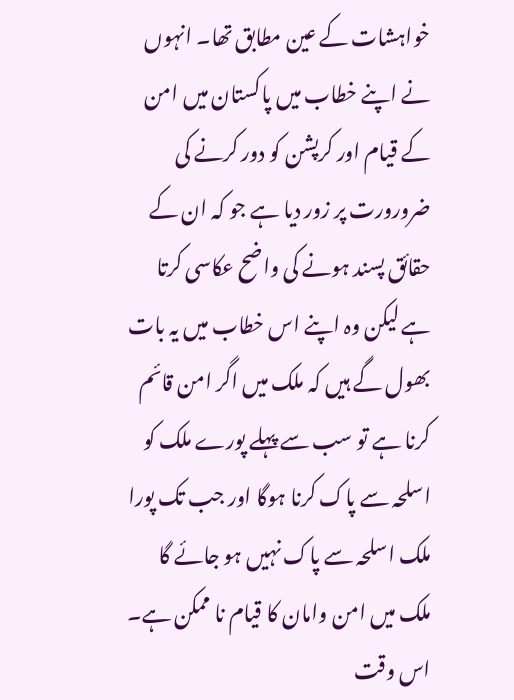خواہشات کے عین مطابق تھا۔ انہوں نے اپنے خطاب میں پاکستان میں امن کے قیام اور کرپشن کو دور کرنے کی ضرورورت پر زور دیا ہے جو کہ ان کے حقائق پسند ہونے کی واضح عکاسی کرتا ہے لیکن وہ اپنے اس خطاب میں یہ بات بھول گے ہیں کہ ملک میں اگر امن قائم کرنا ہے تو سب سے پہلے پورے ملک کو اسلحہ سے پاک کرنا ہوگا اور جب تک پورا ملک اسلحہ سے پاک نہیں ہو جائے گا ملک میں امن وامان کا قیام نا ممکن ہے۔ اس وقت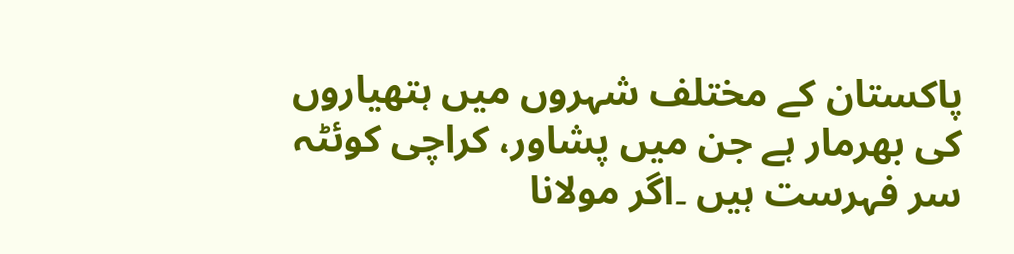پاکستان کے مختلف شہروں میں ہتھیاروں کی بھرمار ہے جن میں پشاور، کراچی کوئٹہ سر فہرست ہیں ۔اگر مولانا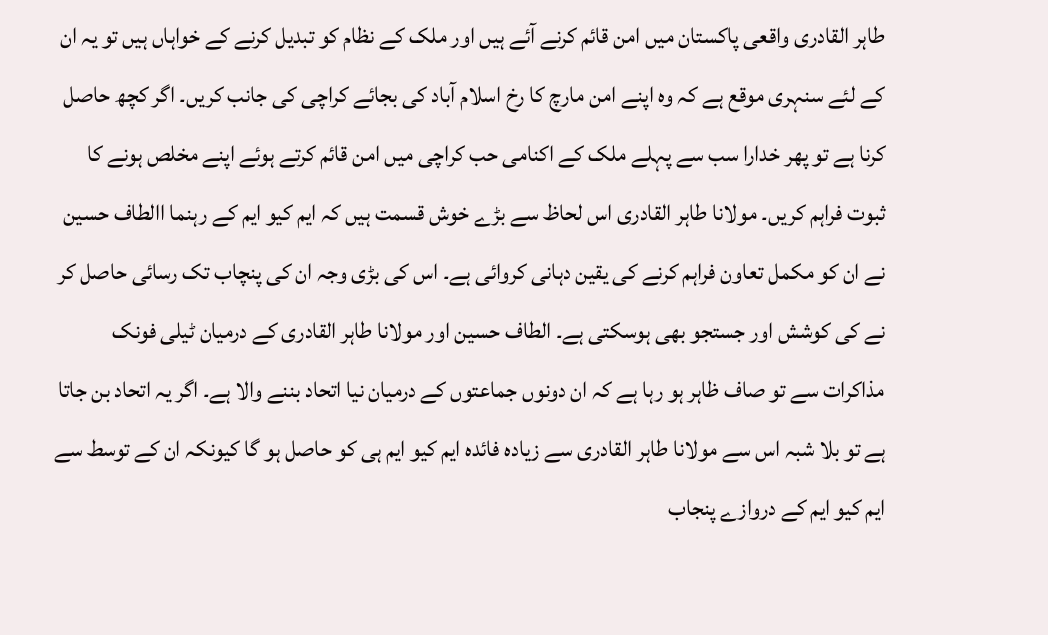طاہر القادری واقعی پاکستان میں امن قائم کرنے آئے ہیں اور ملک کے نظام کو تبدیل کرنے کے خواہاں ہیں تو یہ ان کے لئے سنہری موقع ہے کہ وہ اپنے امن مارچ کا رخ اسلام آباد کی بجائے کراچی کی جانب کریں۔ اگر کچھ حاصل کرنا ہے تو پھر خدارا سب سے پہلے ملک کے اکنامی حب کراچی میں امن قائم کرتے ہوئے اپنے مخلص ہونے کا ثبوت فراہم کریں۔ مولانا طاہر القادری اس لحاظ سے بڑے خوش قسمت ہیں کہ ایم کیو ایم کے رہنما االطاف حسین نے ان کو مکمل تعاون فراہم کرنے کی یقین دہانی کروائی ہے۔ اس کی بڑی وجہ ان کی پنچاب تک رسائی حاصل کر نے کی کوشش اور جستجو بھی ہوسکتی ہے۔ الطاف حسین اور مولانا طاہر القادری کے درمیان ٹیلی فونک مذاکرات سے تو صاف ظاہر ہو رہا ہے کہ ان دونوں جماعتوں کے درمیان نیا اتحاد بننے والا ہے۔ اگر یہ اتحاد بن جاتا ہے تو بلا شبہ اس سے مولانا طاہر القادری سے زیادہ فائدہ ایم کیو ایم ہی کو حاصل ہو گا کیونکہ ان کے توسط سے ایم کیو ایم کے دروازے پنجاب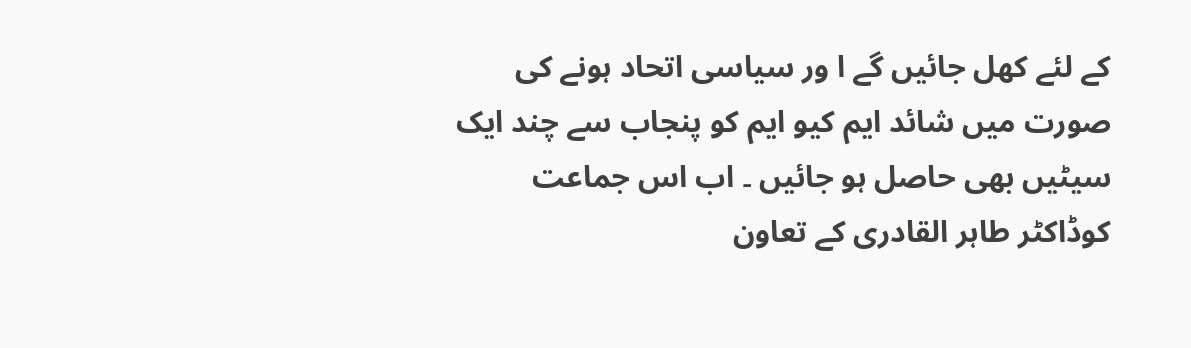کے لئے کھل جائیں گے ا ور سیاسی اتحاد ہونے کی صورت میں شائد ایم کیو ایم کو پنجاب سے چند ایک سیٹیں بھی حاصل ہو جائیں ۔ اب اس جماعت کوڈاکٹر طاہر القادری کے تعاون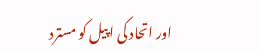اور اتحاد کی اپیل کو مسترد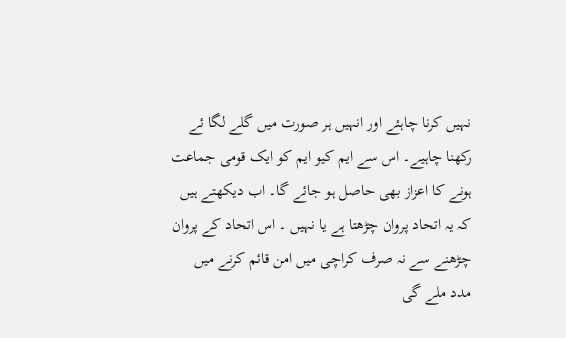نہیں کرنا چاہئے اور انہیں ہر صورت میں گلے لگا ئے رکھنا چاہیے۔ اس سے ایم کیو ایم کو ایک قومی جماعت ہونے کا اعزاز بھی حاصل ہو جائے گا۔ اب دیکھتے ہیں کہ یہ اتحاد پروان چڑھتا ہے یا نہیں ۔ اس اتحاد کے پروان چڑھنے سے نہ صرف کراچی میں امن قائم کرنے میں مدد ملے گی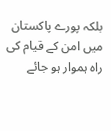بلکہ پورے پاکستان میں امن کے قیام کی راہ ہموار ہو جائے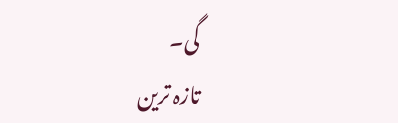گی۔
تازہ ترین